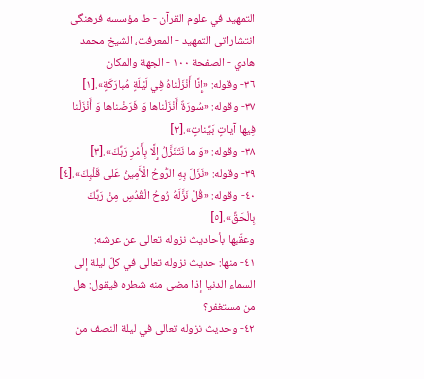التمهيد في علوم القرآن - ط مؤسسه فرهنگى انتشاراتى التمهيد - المعرفت، الشيخ محمد هادي - الصفحة ١٠٠ - الجهة والمكان
٣٦- وقوله: «إِنَّا أَنْزَلْناهُ فِي لَيْلَةٍ مُبارَكَةٍ».[١]
٣٧- وقوله: «سُورَةٌ أَنْزَلْناها وَ فَرَضْناها وَ أَنْزَلْنا فِيها آياتٍ بَيِّناتٍ».[٢]
٣٨- وقوله: «وَ ما نَتَنَزَّلُ إِلَّا بِأَمْرِ رَبِّكَ».[٣]
٣٩- وقوله: «نَزَلَ بِهِ الرُّوحُ الْأَمِينُ عَلى قَلْبِكَ».[٤]
٤٠- وقوله: «قُلْ نَزَّلَهُ رُوحُ الْقُدُسِ مِنْ رَبِّكَ بِالْحَقِّ».[٥]
وعقّبها بأحاديث نزوله تعالى عن عرشه:
٤١- منها: حديث نزوله تعالى في كلّ ليلة إلى السماء الدنيا إذا مضى منه شطره فيقول: هل من مستغفر؟
٤٢- وحديث نزوله تعالى في ليلة النصف من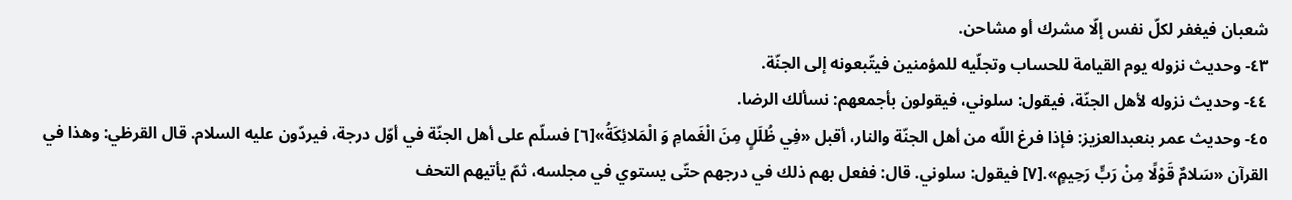شعبان فيغفر لكلّ نفس إلّا مشرك أو مشاحن.
٤٣- وحديث نزوله يوم القيامة للحساب وتجلّيه للمؤمنين فيتّبعونه إلى الجنّة.
٤٤- وحديث نزوله لأهل الجنّة، فيقول: سلوني، فيقولون بأجمعهم: نسألك الرضا.
٤٥- وحديث عمر بنعبدالعزيز: فإذا فرغ اللّه من أهل الجنّة والنار، أقبل «فِي ظُلَلٍ مِنَ الْغَمامِ وَ الْمَلائِكَةُ»[٦] فسلّم على أهل الجنّة في أوّل درجة، فيردّون عليه السلام. قال القرظي: وهذا في القرآن «سَلامٌ قَوْلًا مِنْ رَبٍّ رَحِيمٍ».[٧] فيقول: سلوني. قال: ففعل بهم ذلك في درجهم حتّى يستوي في مجلسه، ثمّ يأتيهم التحف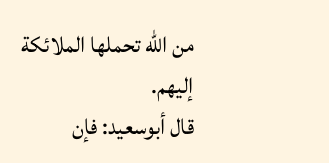من اللّه تحملها الملائكة إليهم.
قال أبوسعيد: فإن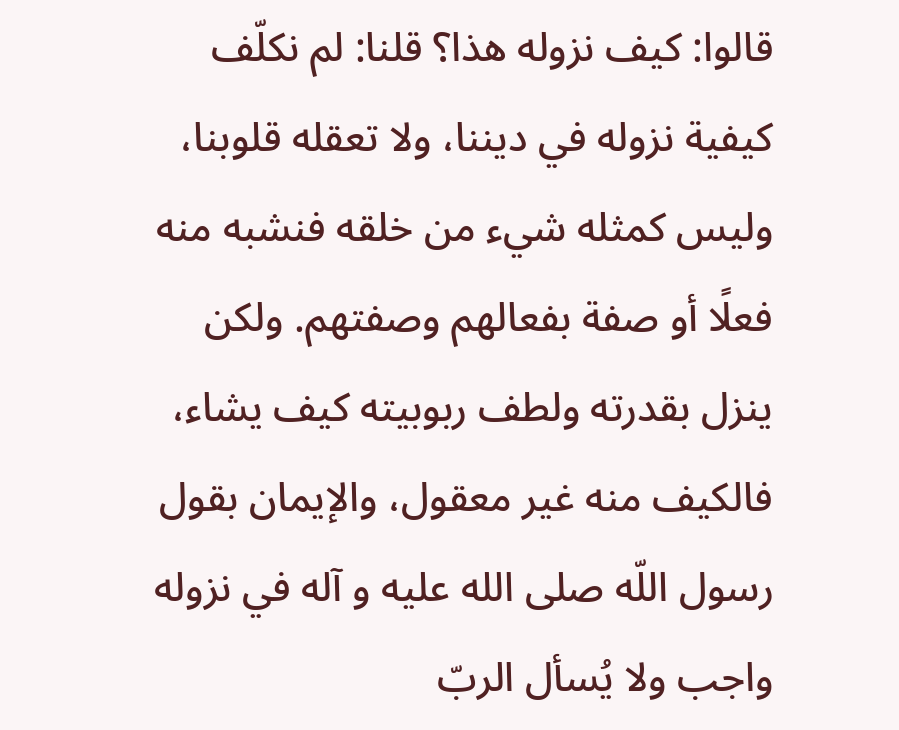قالوا: كيف نزوله هذا؟ قلنا: لم نكلّف كيفية نزوله في ديننا، ولا تعقله قلوبنا، وليس كمثله شيء من خلقه فنشبه منه فعلًا أو صفة بفعالهم وصفتهم. ولكن ينزل بقدرته ولطف ربوبيته كيف يشاء، فالكيف منه غير معقول، والإيمان بقول رسول اللّه صلى الله عليه و آله في نزوله واجب ولا يُسأل الربّ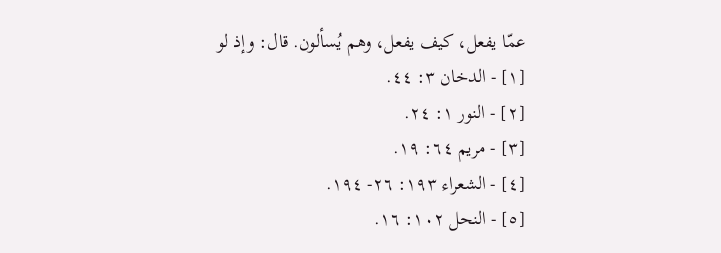عمّا يفعل، كيف يفعل، وهم يُسألون. قال: وإذ لو
[١] - الدخان ٣: ٤٤.
[٢] - النور ١: ٢٤.
[٣] - مريم ٦٤: ١٩.
[٤] - الشعراء ١٩٣: ٢٦- ١٩٤.
[٥] - النحل ١٠٢: ١٦.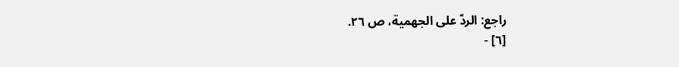راجع: الردّ على الجهمية، ص ٢٦.
[٦] -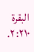البقرة ٢١٠: ٢.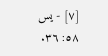[٧] - يس ٥٨: ٣٦.